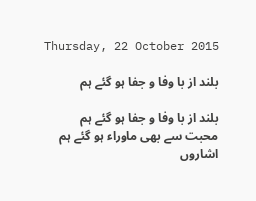Thursday, 22 October 2015

بلند از با وفا و جفا ہو گئے ہم

بلند از با وفا و جفا ہو گئے ہم
محبت سے بھی ماوراء ہو گئے ہم
اشاروں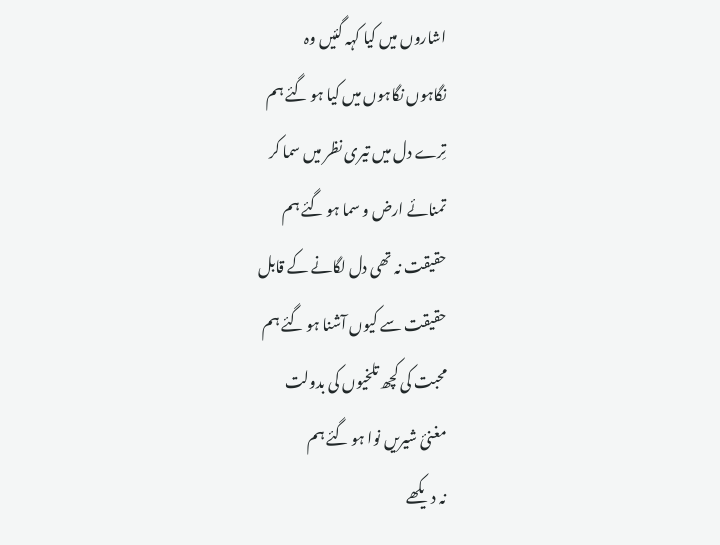اشاروں میں کیا کہہ گئیں وہ
نگاہوں نگاہوں میں کیا ہو گئے ہم
تِرے دل میں تیری نظر میں سما کر
تمنائے ارض و سما ہو گئے ہم
حقیقت نہ تھی دل لگانے کے قابل
حقیقت سے کیوں آشنا ہو گئے ہم
محبت کی کچھ تلخیوں کی بدولت
مغنئ شیریں نوا ہو گئے ہم
نہ دیکھے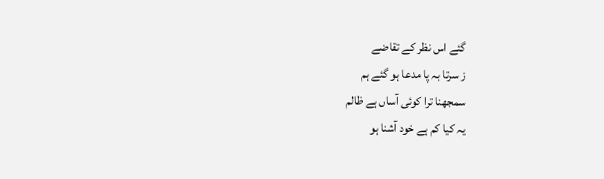گئے اس نظر کے تقاضے
ز سرتا بہ پا مدعا ہو گئے ہم
سمجھنا ترا کوئی آساں ہے ظالم
یہ کیا کم ہے خود آشنا ہو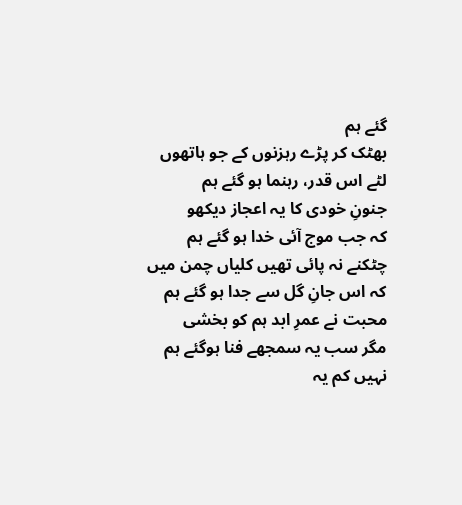گئے ہم
بھٹک کر پڑے رہزنوں کے جو ہاتھوں
لٹے اس قدر، رہنما ہو گئے ہم
جنونِ خودی کا یہ اعجاز دیکھو
کہ جب موج آئی خدا ہو گئے ہم
چٹکنے نہ پائی تھیں کلیاں چمن میں
کہ اس جانِ گل سے جدا ہو گئے ہم
محبت نے عمرِ ابد ہم کو بخشی
مگر سب یہ سمجھے فنا ہوگئے ہم
نہیں کم یہ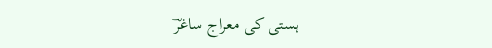ہستی کی معراج ساغرؔ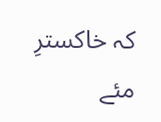کہ خاکسترِ مئے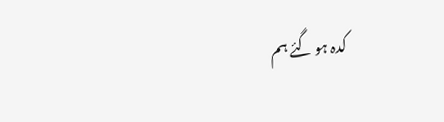کدہ ہو گئے ہم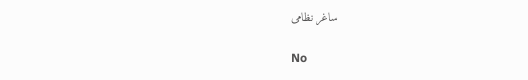ساغر نظامی

No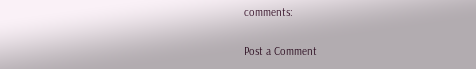comments:

Post a Comment